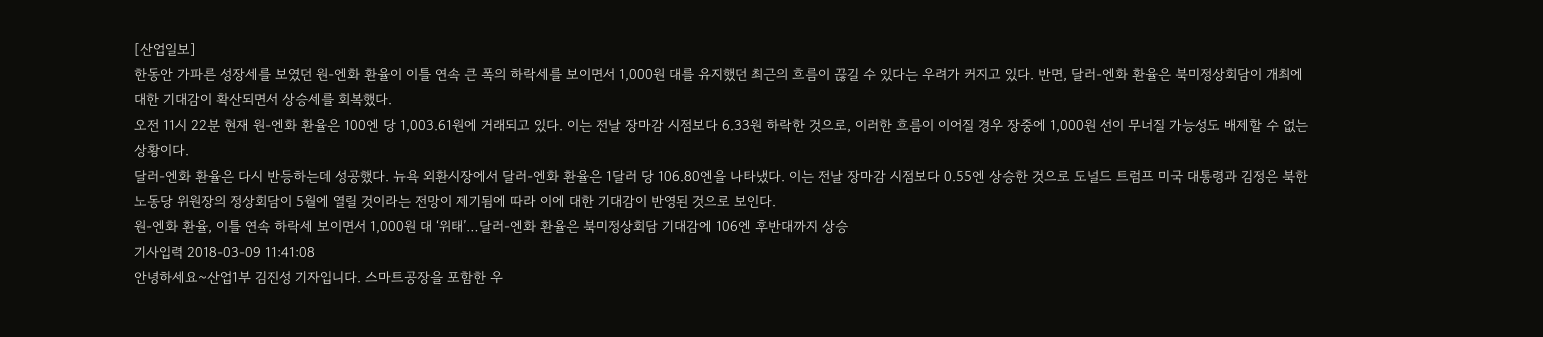[산업일보]
한동안 가파른 성장세를 보였던 원-엔화 환율이 이틀 연속 큰 폭의 하락세를 보이면서 1,000원 대를 유지했던 최근의 흐름이 끊길 수 있다는 우려가 커지고 있다. 반면, 달러-엔화 환율은 북미정상회담이 개최에 대한 기대감이 확산되면서 상승세를 회복했다.
오전 11시 22분 현재 원-엔화 환율은 100엔 당 1,003.61원에 거래되고 있다. 이는 전날 장마감 시점보다 6.33원 하락한 것으로, 이러한 흐름이 이어질 경우 장중에 1,000원 선이 무너질 가능성도 배제할 수 없는 상황이다.
달러-엔화 환율은 다시 반등하는데 성공했다. 뉴욕 외환시장에서 달러-엔화 환율은 1달러 당 106.80엔을 나타냈다. 이는 전날 장마감 시점보다 0.55엔 상승한 것으로 도널드 트럼프 미국 대통령과 김정은 북한 노동당 위원장의 정상회담이 5월에 열릴 것이라는 전망이 제기됨에 따라 이에 대한 기대감이 반영된 것으로 보인다.
원-엔화 환율, 이틀 연속 하락세 보이면서 1,000원 대 ‘위태’…달러-엔화 환율은 북미정상회담 기대감에 106엔 후반대까지 상승
기사입력 2018-03-09 11:41:08
안녕하세요~산업1부 김진성 기자입니다. 스마트공장을 포함한 우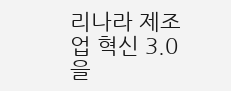리나라 제조업 혁신 3.0을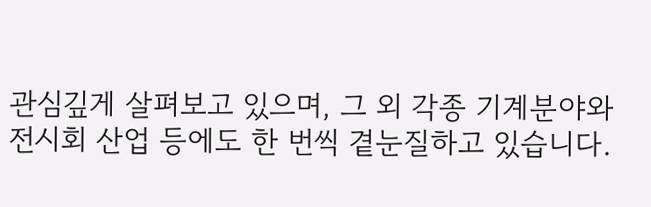관심깊게 살펴보고 있으며, 그 외 각종 기계분야와 전시회 산업 등에도 한 번씩 곁눈질하고 있습니다.